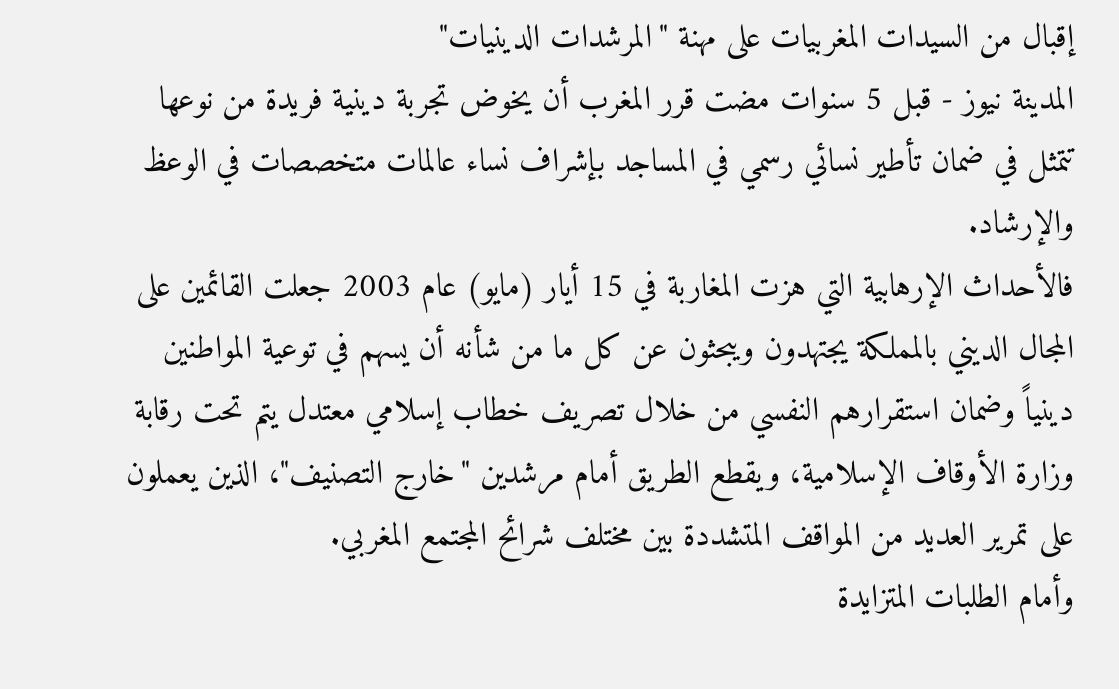إقبال من السيدات المغربيات على مهنة "المرشدات الدينيات"
المدينة نيوز - قبل 5 سنوات مضت قرر المغرب أن يخوض تجربة دينية فريدة من نوعها تتمثل في ضمان تأطير نسائي رسمي في المساجد بإشراف نساء عالمات متخصصات في الوعظ والإرشاد.
فالأحداث الإرهابية التي هزت المغاربة في 15 أيار (مايو) عام 2003 جعلت القائمين على المجال الديني بالمملكة يجتهدون ويبحثون عن كل ما من شأنه أن يسهم في توعية المواطنين دينياً وضمان استقرارهم النفسي من خلال تصريف خطاب إسلامي معتدل يتم تحت رقابة وزارة الأوقاف الإسلامية، ويقطع الطريق أمام مرشدين "خارج التصنيف"، الذين يعملون على تمرير العديد من المواقف المتشددة بين مختلف شرائح المجتمع المغربي.
وأمام الطلبات المتزايدة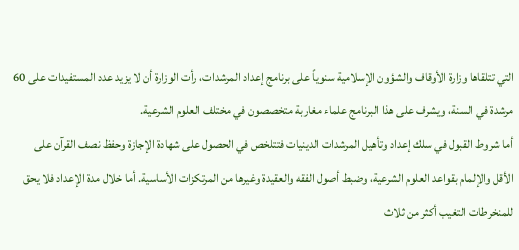التي تتلقاها وزارة الأوقاف والشؤون الإسلامية سنوياً على برنامج إعداد المرشدات، رأت الوزارة أن لا يزيد عدد المستفيدات على 60 مرشدة في السنة، ويشرف على هذا البرنامج علماء مغاربة متخصصون في مختلف العلوم الشرعية.
أما شروط القبول في سلك إعداد وتأهيل المرشدات الدينيات فتتلخص في الحصول على شهادة الإجازة وحفظ نصف القرآن على الأقل والإلمام بقواعد العلوم الشرعية، وضبط أصول الفقه والعقيدة وغيرها من المرتكزات الأساسية. أما خلال مدة الإعداد فلا يحق للمنخرطات التغيب أكثر من ثلاث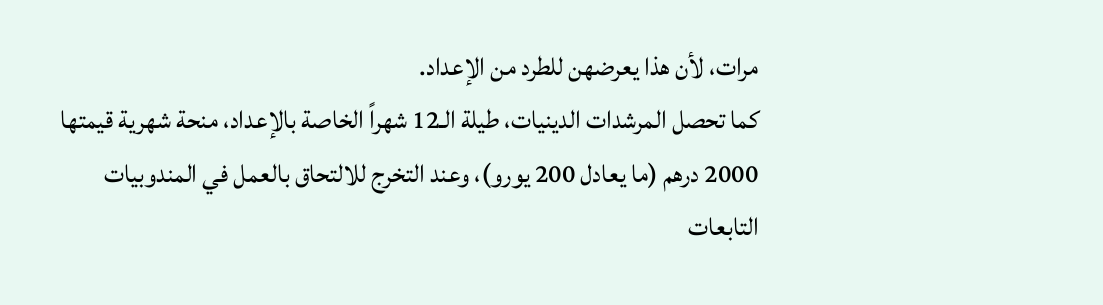مرات، لأن هذا يعرضهن للطرد من الإعداد.
كما تحصل المرشدات الدينيات، طيلة الـ12 شهراً الخاصة بالإعداد، منحة شهرية قيمتها 2000 درهم (ما يعادل 200 يورو)، وعند التخرج للالتحاق بالعمل في المندوبيات التابعات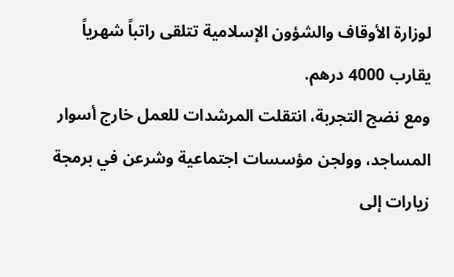لوزارة الأوقاف والشؤون الإسلامية تتلقى راتباً شهرياً يقارب 4000 درهم.
ومع نضج التجربة، انتقلت المرشدات للعمل خارج أسوار المساجد، وولجن مؤسسات اجتماعية وشرعن في برمجة زيارات إلى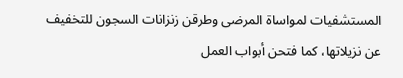المستشفيات لمواساة المرضى وطرقن زنزانات السجون للتخفيف عن نزيلاتها، كما فتحن أبواب العمل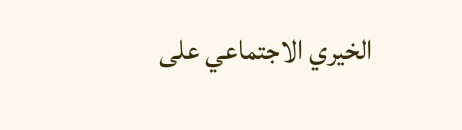الخيري الاجتماعي على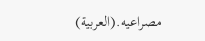مصراعيه.(العربية)